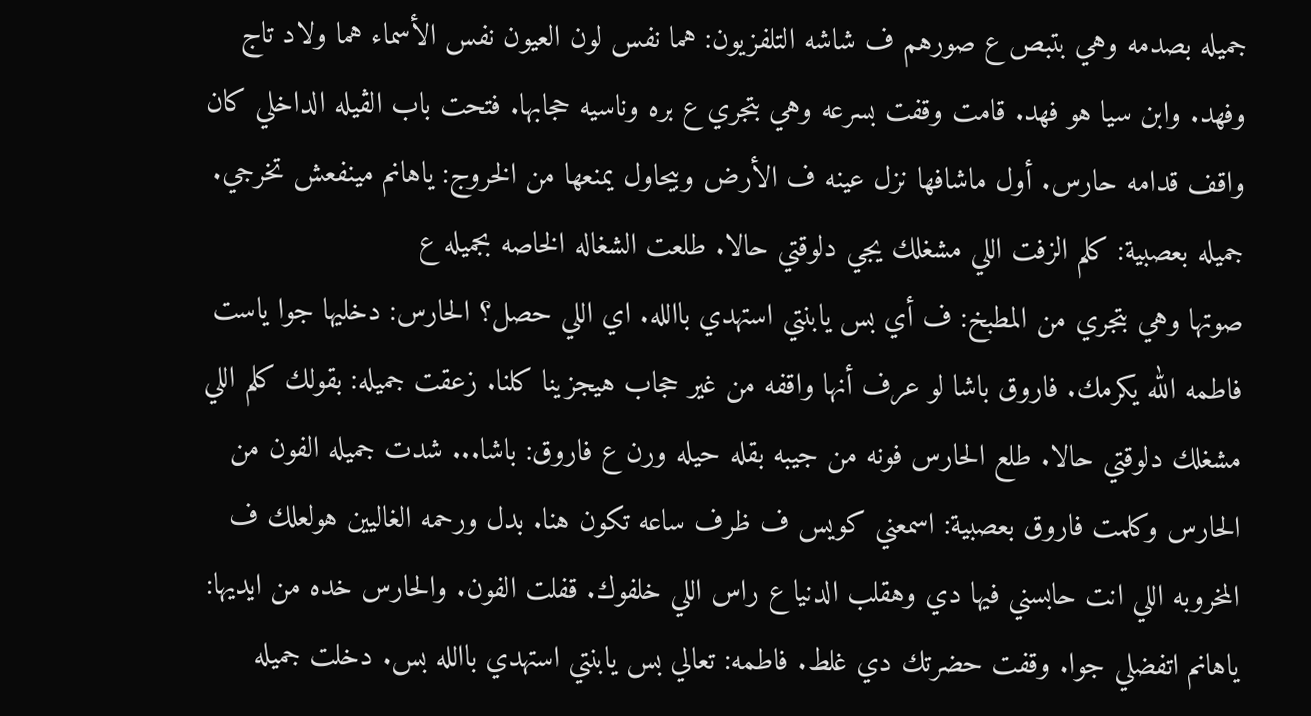جميله بصدمه وهي بتبص ع صورهم ف شاشه التلفزيون: هما نفس لون العيون نفس الأسماء هما ولاد تاج وفهد. وابن سيا هو فهد. قامت وقفت بسرعه وهي بتجري ع بره وناسيه حجابها. فتحت باب الڤيله الداخلي كان واقف قدامه حارس. أول ماشافها نزل عينه ف الأرض وبيحاول يمنعها من الخروج: ياهانم مينفعش تخرجي. جميله بعصبية: كلم الزفت اللي مشغلك يجي دلوقتي حالا. طلعت الشغاله الخاصه بجميله ع
صوتها وهي بتجري من المطبخ: ف أي بس يابنتي استهدي باالله. اي اللي حصل؟ الحارس: دخليها جوا ياست فاطمه الله يكرمك. فاروق باشا لو عرف أنها واقفه من غير حجاب هيجزينا كلنا. زعقت جميله: بقولك كلم اللي مشغلك دلوقتي حالا. طلع الحارس فونه من جيبه بقله حيله ورن ع فاروق: باشا... شدت جميله الفون من
الحارس وكلمت فاروق بعصبية: اسمعني كويس ف ظرف ساعه تكون هنا. بدل ورحمه الغاليين هولعلك ف المخروبه اللي انت حابسني فيها دي وهقلب الدنيا ع راس اللي خلفوك. قفلت الفون. والحارس خده من ايديها: ياهانم اتفضلي جوا. وقفت حضرتك دي غلط. فاطمه: تعالي بس يابنتي استهدي باالله بس. دخلت جميله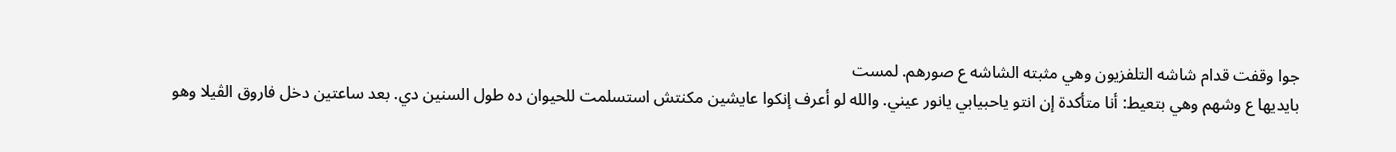جوا وقفت قدام شاشه التلفزيون وهي مثبته الشاشه ع صورهم. لمست
بايديها ع وشهم وهي بتعيط: أنا متأكدة إن انتو ياحبيابي يانور عيني. والله لو أعرف إنكوا عايشين مكنتش استسلمت للحيوان ده طول السنين دي. بعد ساعتين دخل فاروق الڤيلا وهو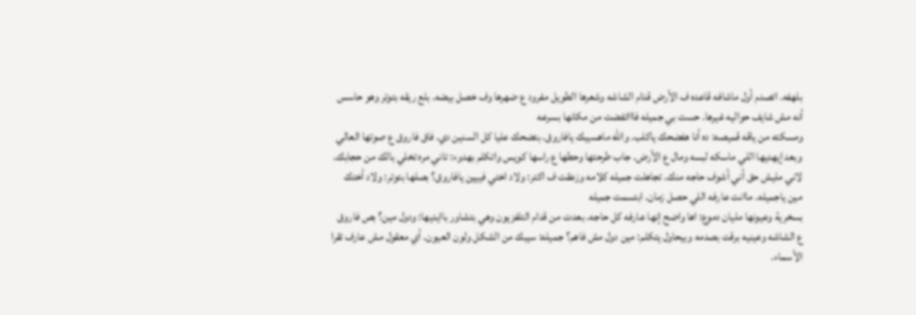بلهفه. اتصدم أول ماشافه قاعده ف الأرض قدام الشاشه وشعرها الطويل مفرود ع ضهرها وف خصل بيضه. بلع ريقه بتوتر وهو حاسس أنه مش شايف حواليه غيرها. حست بي جميله فاااتفضت من مكانها بسرعه
ومسكته من ياقه قميصه: ده أنا هفضحك ياكلب. والله ماهسيبك يافاروق. بتضحك عليا كل السنين دي. فاق فاروق ع صوتها العالي وبعد إيهديها اللي ماسكه لبسه ومال ع الأرض. جاب طرحتها وحطها ع راسها كويس واتكلم بهدوء: تاني مره تخلي بالك من حجابك. لاني مليش حق أني أشوف حاجه منك. تجاهلت جميله كلامه وزعقت ف اكتر: ولاد اختي فييين يافاروق؟ بصلها بتوتر: ولاد أختك مين ياجميله. ماانت عارفه اللي حصل زمان. ابتسمت جميله
بسخرية وعيونها مليان دموع: اها واضح إنها عارفه كل حاجه. بعدت من قدام التلفزيون وهي بتشاور باايديها: ودول مين؟ بص فاروق ع الشاشه وعينيه برقت بصدمه وبيحاول يتكلم: مين دول مش فاهم؟ جميله: سيبك من الشكل ولون العيون. أي معقول مش عارف تقرا الأسماء.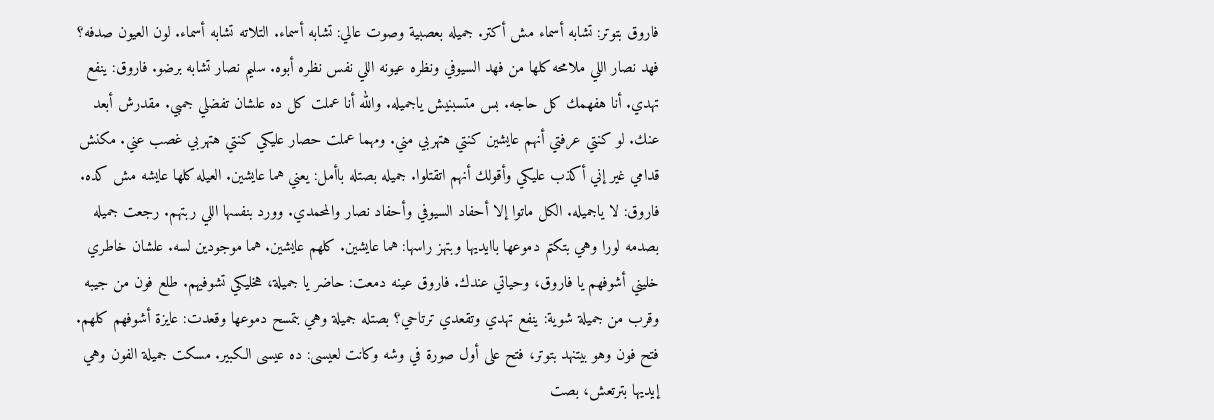فاروق بتوتر: تشابه أسماء مش أكتر. جميله بعصبية وصوت عالي: تشابه أسماء. التلاته تشابه أسماء. لون العيون صدفه؟
فهد نصار اللي ملامحه كلها من فهد السيوفي ونظره عيونه اللي نفس نظره أبوه. سليم نصار تشابه برضو. فاروق: ينفع تهدي. أنا هفهمك كل حاجه. بس متسبنيش ياجميله. والله أنا عملت كل ده علشان تفضلي جمبي. مقدرش أبعد عنك. لو كنتي عرفتي أنهم عايشين كنتي هتهربي مني. ومهما عملت حصار عليكي كنتي هتهربي غصب عني. مكنش قدامي غير إني أكذب عليكي وأقولك أنهم اتقتلوا. جميله بصتله باأمل: يعني هما عايشين. العيله كلها عايشه مش كده.
فاروق: لا ياجميله. الكل ماتوا إلا أحفاد السيوفي وأحفاد نصار والمحمدي. وورد بنفسها اللي ربتهم. رجعت جميله بصدمه لورا وهي بتكتم دموعها باايديها وبتهز راسها: هما عايشين. كلهم عايشين. هما موجودين لسه. علشان خاطري خليني أشوفهم يا فاروق، وحياتي عندك. فاروق عينه دمعت: حاضر يا جميلة، هخليكي تشوفيهم. طلع فون من جيبه وقرب من جميلة شوية: ينفع تهدي وتقعدي ترتاحي؟ بصتله جميلة وهي بتمسح دموعها وقعدت: عايزة أشوفهم كلهم.
فتح فون وهو بيتنهد بتوتر، فتح على أول صورة في وشه وكانت لعيسى: ده عيسى الكبير. مسكت جميلة الفون وهي إيديها بترتعش، بصت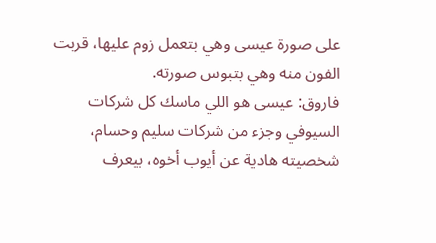على صورة عيسى وهي بتعمل زوم عليها، قربت الفون منه وهي بتبوس صورته.
فاروق: عيسى هو اللي ماسك كل شركات السيوفي وجزء من شركات سليم وحسام، شخصيته هادية عن أيوب أخوه، بيعرف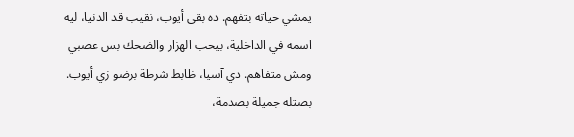يمشي حياته بتفهم. ده بقى أيوب، نقيب قد الدنيا، ليه اسمه في الداخلية، بيحب الهزار والضحك بس عصبي ومش متفاهم. دي آسيا، ظابط شرطة برضو زي أيوب. بصتله جميلة بصدمة،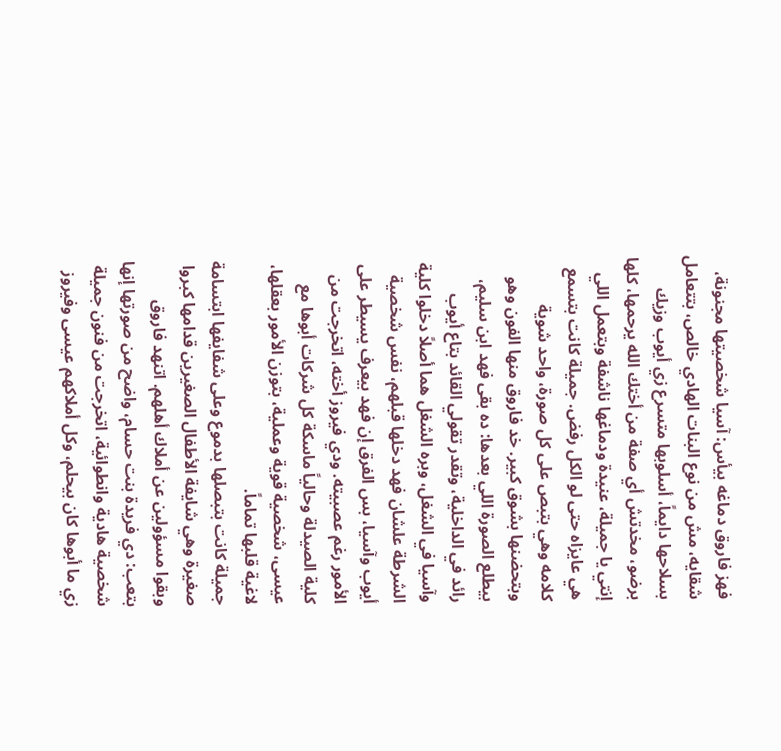فهز فاروق دماغه بيأس: آسيا شخصيتها مجنونة، شقايه، مش من نوع البنات الهادي خالص، بتتعامل بسلاحها دايماً، أسلوبها متسرع زي أيوب وزيك برضو، مخدتش أي صفة من أختك الله يرحمها، كلها إنتي يا جميلة، عنيدة ودماغها ناشفة وبتعمل اللي هي عايزاه حتى لو الكل رفض. جميلة كانت بتسمع كلامه وهي بتبص على كل صورة، واحد شوية وبتحضنها بشوق كبير. خد فاروق منها الفون وهو
بيطلع الصورة اللي بعدها: ده بقى فهد ابن سليم، رائد في الداخلية، وتقدر تقولي القائد بتاع أيوب وآسيا في الشغل، وبره الشغل هما أصلاً دخلوا كلية الشرطة علشان فهد دخلها قبلهم، نفس شخصية أيوب وآسيا، بس الفرق إن فهد بيعرف يسيطر على الأمور رغم عصبيته. ودي فيروز أخته، اتخرجت من كلية الصيدلة وحالياً ماسكة كل شركات أبوها مع عيسى، شخصية قوية وعملية، بتوزن الأمور بعقلها، لاغية قلبها تماماً.
جميلة كانت بتبصلها بدموع وعلى شفايفها ابتسامة صغيرة وهي شايفة الأطفال الصغيرين قدامها كبروا وبقوا مسؤولين عن أملاك أهلهم. اتنهد فاروق بتعب: دي فريدة بنت حسام، واضح من صورتها إنها شخصية هادية وانطوائية، اتخرجت من فنون جميلة زي ما أبوها كان بيحلم، وكل أملاكهم عيسى وفيروز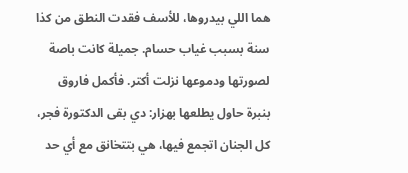هما اللي بيدروها، للأسف فقدت النطق من كذا سنة بسبب غياب حسام. جميلة كانت باصة لصورتها ودموعها نزلت أكتر. فأكمل فاروق
بنبرة حاول يطلعها بهزار: دي بقى الدكتورة فجر، كل الجنان اتجمع فيها، هي بتتخانق مع أي حد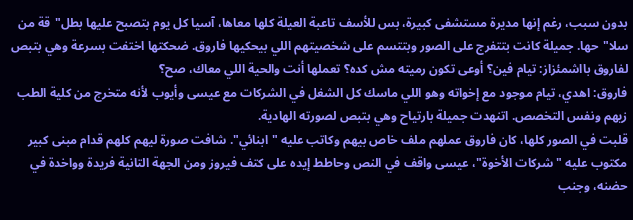بدون سبب، رغم إنها مديرة مستشفى كبيرة، بس للأسف تاعبة العيلة كلها معاها، آسيا كل يوم بتصبح عليها بطل"قة من سلا"حها. جميلة كانت بتتفرج على الصور وبتتسم على شخصيتهم اللي بيحكيها فاروق. ضحكتها اختفت بسرعة وهي بتبص لفاروق بااشمئزاز: تيام فين؟ أوعى تكون رميته مش كده؟ تعملها أنت والحية اللي معاك، صح؟
فاروق: اهدي، تيام موجود مع إخواته وهو اللي ماسك كل الشغل في الشركات مع عيسى وأيوب لأنه متخرج من كلية الطب زيهم ونفس التخصص. اتنهدت جميلة بارتياح وهي بتبص لصورته الهادية.
قلبت في الصور كلها، كان فاروق عملهم ملف خاص بيهم وكاتب عليه "ابنائي". شافت صورة ليهم كلهم قدام مبنى كبير مكتوب عليه "شركات الأخوة"، عيسى واقف في النص وحاطط إيده على كتف فيروز ومن الجهة التانية فريدة وواخدة في حضنه، وجنب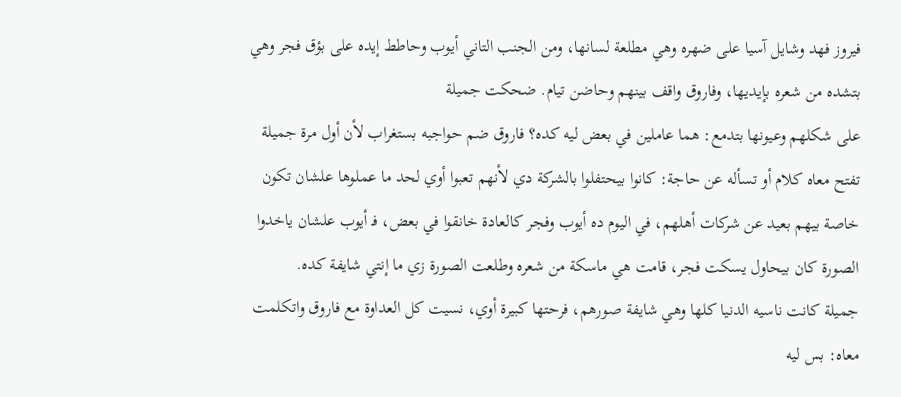فيروز فهد وشايل آسيا على ضهره وهي مطلعة لسانها، ومن الجنب التاني أيوب وحاطط إيده على بؤق فجر وهي بتشده من شعره بإيديها، وفاروق واقف بينهم وحاضن تيام. ضحكت جميلة
على شكلهم وعيونها بتدمع: هما عاملين في بعض ليه كده؟ فاروق ضم حواجبه بستغراب لأن أول مرة جميلة تفتح معاه كلام أو تسأله عن حاجة: كانوا بيحتفلوا بالشركة دي لأنهم تعبوا أوي لحد ما عملوها علشان تكون خاصة بيهم بعيد عن شركات أهلهم، في اليوم ده أيوب وفجر كالعادة خانقوا في بعض، فـ أيوب علشان ياخدوا الصورة كان بيحاول يسكت فجر، قامت هي ماسكة من شعره وطلعت الصورة زي ما إنتي شايفة كده.
جميلة كانت ناسيه الدنيا كلها وهي شايفة صورهم، فرحتها كبيرة أوي، نسيت كل العداوة مع فاروق واتكلمت معاه: بس ليه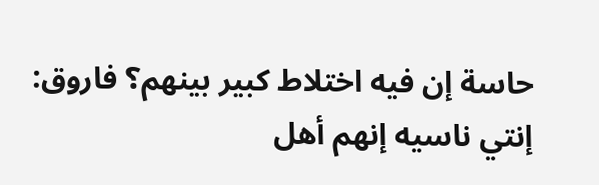حاسة إن فيه اختلاط كبير بينهم؟ فاروق: إنتي ناسيه إنهم أهل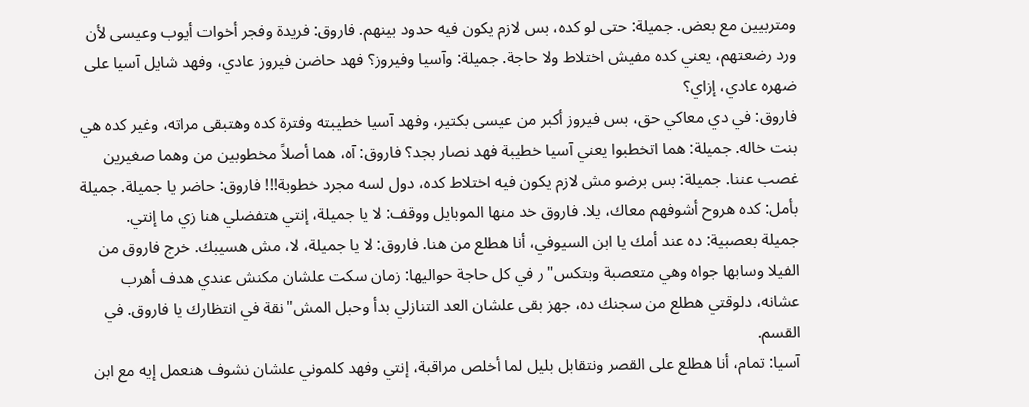ومتربيين مع بعض. جميلة: حتى لو كده، بس لازم يكون فيه حدود بينهم. فاروق: فريدة وفجر أخوات أيوب وعيسى لأن ورد رضعتهم، يعني كده مفيش اختلاط ولا حاجة. جميلة: وآسيا وفيروز؟ فهد حاضن فيروز عادي، وفهد شايل آسيا على ضهره عادي، إزاي؟
فاروق: في دي معاكي حق، بس فيروز أكبر من عيسى بكتير، وفهد آسيا خطيبته وفترة كده وهتبقى مراته، وغير كده هي بنت خاله. جميلة: هما اتخطبوا يعني آسيا خطيبة فهد نصار بجد؟ فاروق: آه، هما أصلاً مخطوبين من وهما صغيرين غصب عننا. جميلة: بس برضو مش لازم يكون فيه اختلاط كده، دول لسه مجرد خطوبة!!! فاروق: حاضر يا جميلة. جميلة بأمل: كده هروح أشوفهم معاك، يلا. فاروق خد منها الموبايل ووقف: لا يا جميلة، إنتي هتفضلي هنا زي ما إنتي.
جميلة بعصبية: ده عند أمك يا ابن السيوفي، أنا هطلع من هنا. فاروق: لا يا جميلة، لا، مش هسيبك. خرج فاروق من الفيلا وسابها جواه وهي متعصبة وبتكس"ر في كل حاجة حواليها: زمان سكت علشان مكنش عندي هدف أهرب عشانه، دلوقتي هطلع من سجنك ده، جهز بقى علشان العد التنازلي بدأ وحبل المش"نقة في انتظارك يا فاروق. في القسم.
آسيا: تمام، أنا هطلع على القصر ونتقابل بليل لما أخلص مراقبة، إنتي وفهد كلموني علشان نشوف هنعمل إيه مع ابن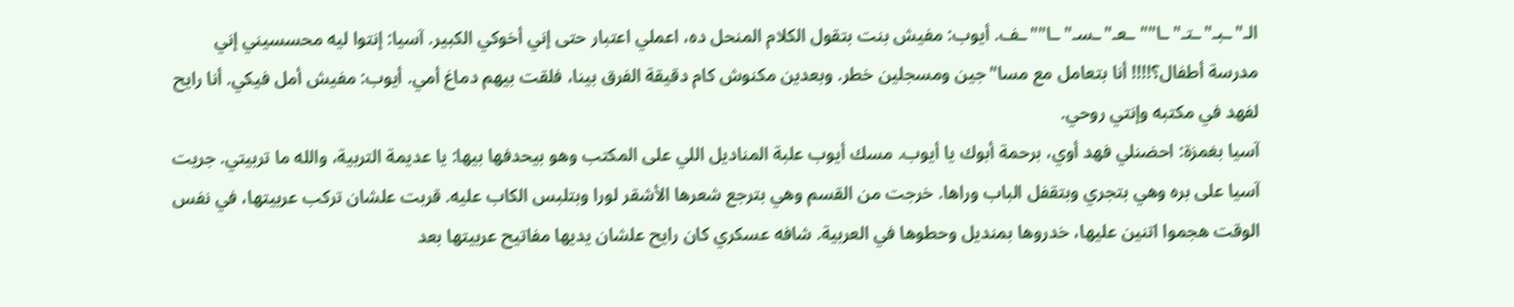الـ"ـبـ"ـتـ"ـا""ـعـ"ـسـ"ـا""ـف. أيوب: مفيش بنت بتقول الكلام المنحل ده، اعملي اعتبار حتى إني أخوكي الكبير. آسيا: إنتوا ليه محسسيني إني مدرسة أطفال؟!!!! أنا بتعامل مع مسا"جين ومسجلين خطر. وبعدين مكنوش كام دقيقة الفرق بينا، فلقت بيهم دماغ أمي. أيوب: مفيش أمل فيكي. أنا رايح لفهد في مكتبه وإنتي روحي.
آسيا بغمزة: احضنلي فهد أوي، برحمة أبوك يا أيوب. مسك أيوب علبة المناديل اللي على المكتب وهو بيحدفها بيها: يا عديمة التربية، والله ما تربيتي. جريت آسيا على بره وهي بتجري وبتقفل الباب وراها. خرجت من القسم وهي بترجع شعرها الأشقر لورا وبتلبس الكاب عليه. قربت علشان تركب عربيتها، في نفس الوقت هجموا اتنين عليها، خدروها بمنديل وحطوها في العربية. شافه عسكري كان رايح علشان يديها مفاتيح عربيتها بعد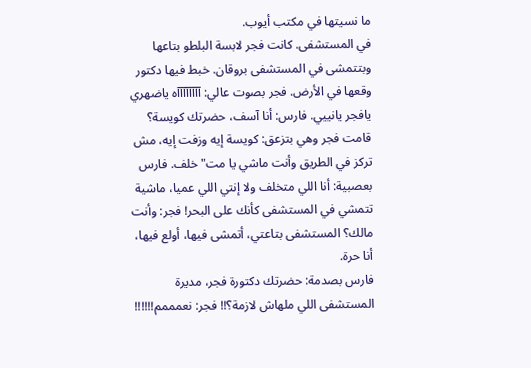ما نسيتها في مكتب أيوب.
في المستشفى. كانت فجر لابسة البلطو بتاعها وبتتمشى في المستشفى بروقان. خبط فيها دكتور وقعها في الأرض. فجر بصوت عالي: آآآآآآآآه ياضهري يافجر يانييي. فارس: أنا آسف، حضرتك كويسة؟ قامت فجر وهي بتزعق: كويسة إيه وزفت إيه، مش تركز في الطريق وأنت ماشي يا مت"خلف. فارس بعصبية: أنا اللي متخلف ولا إنتي اللي عميا، ماشية تتمشي في المستشفى كأنك على البحر! فجر: وأنت مالك؟ المستشفى بتاعتي، أتمشى فيها، أولع فيها، أنا حرة.
فارس بصدمة: حضرتك دكتورة فجر، مديرة المستشفى اللي ملهاش لازمة؟!! فجر: نعمممم!!!!!!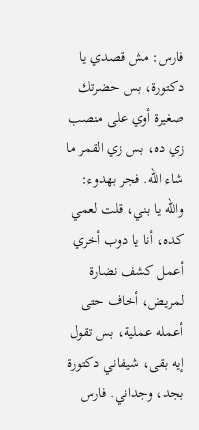فارس: مش قصدي يا دكتورة، بس حضرتك صغيرة أوي على منصب زي ده، بس زي القمر ما شاء الله. فجر بهدوء: والله يا بني، قلت لعمي كده، أنا يا دوب أخري أعمل كشف نضارة لمريض، أخاف حتى أعمله عملية، بس تقول إيه بقى، شيفاني دكتورة بجد، وجداني. فارس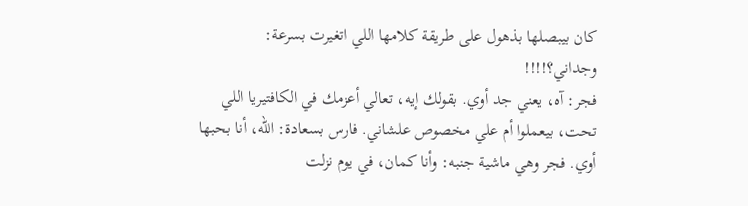كان بيبصلها بذهول على طريقة كلامها اللي اتغيرت بسرعة: وجداني؟!!!!
فجر: آه، يعني جد أوي. بقولك إيه، تعالي أعزمك في الكافتيريا اللي تحت، بيعملوا أم علي مخصوص علشاني. فارس بسعادة: الله، أنا بحبها أوي. فجر وهي ماشية جنبه: وأنا كمان، في يوم نزلت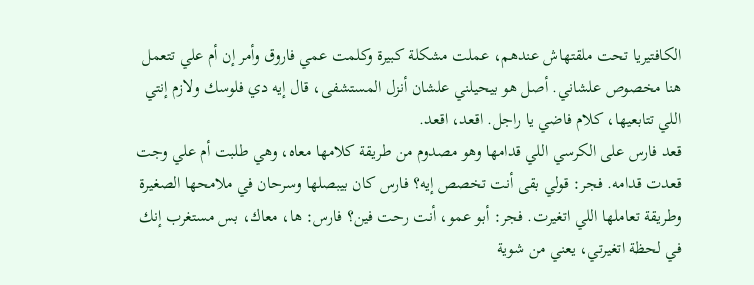الكافتيريا تحت ملقتهاش عندهم، عملت مشكلة كبيرة وكلمت عمي فاروق وأمر إن أم علي تتعمل هنا مخصوص علشاني. أصل هو بيحيلني علشان أنزل المستشفى، قال إيه دي فلوسك ولازم إنتي اللي تتابعيها، كلام فاضي يا راجل. اقعد، اقعد.
قعد فارس على الكرسي اللي قدامها وهو مصدوم من طريقة كلامها معاه، وهي طلبت أم علي وجت قعدت قدامه. فجر: قولي بقى أنت تخصص إيه؟ فارس كان بيبصلها وسرحان في ملامحها الصغيرة وطريقة تعاملها اللي اتغيرت. فجر: أبو عمو، أنت رحت فين؟ فارس: ها، معاك، بس مستغرب إنك في لحظة اتغيرتي، يعني من شوية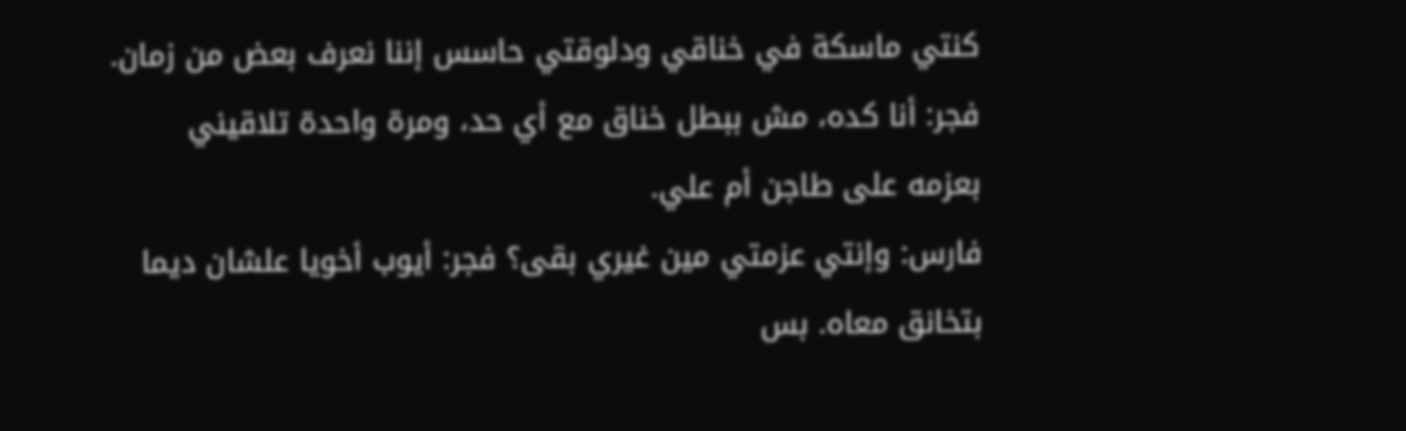كنتي ماسكة في خناقي ودلوقتي حاسس إننا نعرف بعض من زمان. فجر: أنا كده، مش ببطل خناق مع أي حد، ومرة واحدة تلاقيني بعزمه على طاجن أم علي.
فارس: وإنتي عزمتي مين غيري بقى؟ فجر: أيوب أخويا علشان ديما بتخانق معاه. بس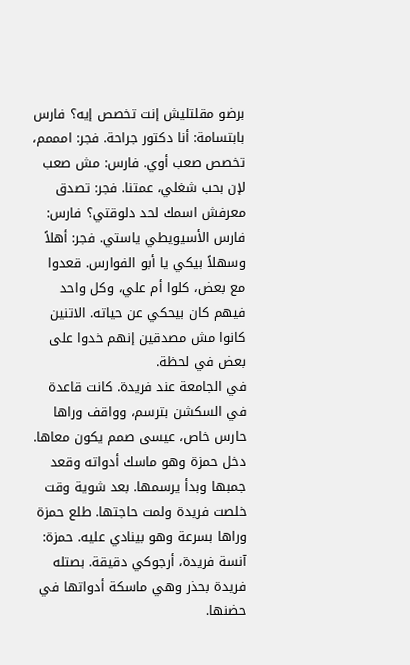برضو مقلتليش إنت تخصص إيه؟ فارس بابتسامة: أنا دكتور جراحة. فجر: امممم، تخصص صعب أوي. فارس: مش صعب لإن بحب شغلي، عمتنا. فجر: تصدق معرفش اسمك لحد دلوقتي؟ فارس: فارس الأسيويطي ياستي. فجر: أهلاً وسهلاً بيكي يا أبو الفوارس. قعدوا مع بعض، كلوا أم علي، وكل واحد فيهم كان بيحكي عن حياته. الاتنين كانوا مش مصدقين إنهم خدوا على بعض في لحظة.
في الجامعة عند فريدة. كانت قاعدة في السكشن بترسم، وواقف وراها حارس خاص، عيسى صمم يكون معاها. دخل حمزة وهو ماسك أدواته وقعد جمبها وبدأ يرسمها. بعد شوية وقت خلصت فريدة ولمت حاجتها. طلع حمزة وراها بسرعة وهو بينادي عليه. حمزة: آنسة فريدة، أرجوكي دقيقة. بصتله فريدة بحذر وهي ماسكة أدواتها في حضنها.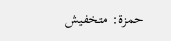حمزة: متخفيش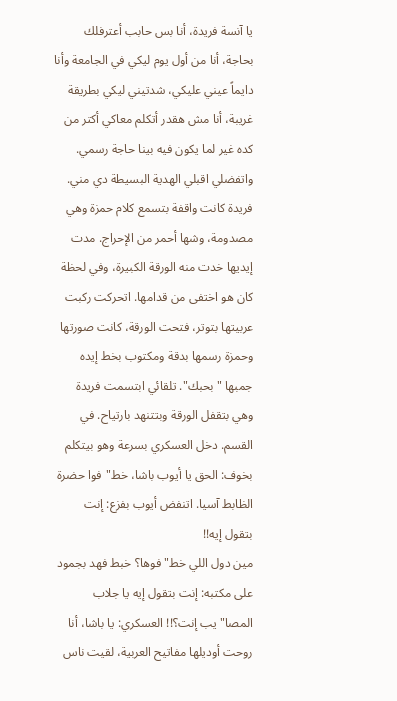يا آنسة فريدة، أنا بس حابب أعترفلك بحاجة، أنا من أول يوم ليكي في الجامعة وأنا دايماً عيني عليكي، شدتيني ليكي بطريقة غريبة، أنا مش هقدر أتكلم معاكي أكتر من كده غير لما يكون فيه بينا حاجة رسمي. واتفضلي اقبلي الهدية البسيطة دي مني.
فريدة كانت واقفة بتسمع كلام حمزة وهي مصدومة، وشها أحمر من الإحراج. مدت إيديها خدت منه الورقة الكبيرة، وفي لحظة كان هو اختفى من قدامها. اتحركت ركبت عربيتها بتوتر، فتحت الورقة، كانت صورتها وحمزة رسمها بدقة ومكتوب بخط إيده جمبها "بحبك". تلقائي ابتسمت فريدة وهي بتقفل الورقة وبتتنهد بارتياح. في القسم. دخل العسكري بسرعة وهو بيتكلم بخوف: الحق يا أيوب باشا، خط"فوا حضرة الظابط آسيا. اتنفض أيوب بفزع: إنت بتقول إيه!!
مين دول اللي خط"فوها؟ خبط فهد بجمود على مكتبه: إنت بتقول إيه يا جلاب المصا"يب إنت؟!! العسكري: يا باشا، أنا روحت أوديلها مفاتيح العربية، لقيت ناس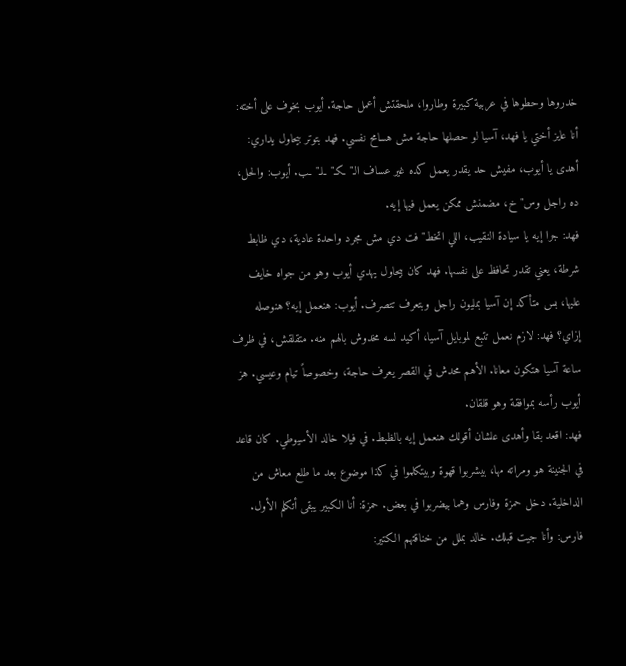خدروها وحطوها في عربية كبيرة وطاروا، ملحقتش أعمل حاجة. أيوب بخوف على أخته: أنا عايز أختي يا فهد، آسيا لو حصلها حاجة مش هسامح نفسي. فهد بتوتر بيحاول يداري: أهدى يا أيوب، مفيش حد يقدر يعمل كده غير عساف الـ"ـكـ"ـلـ"ـب. أيوب: والحل، ده راجل وس"خ، مضمنش ممكن يعمل فيها إيه.
فهد: جرا إيه يا سيادة النقيب، اللي اتخط"فت دي مش مجرد واحدة عادية، دي ظابط شرطة، يعني تقدر تحافظ على نفسها. فهد كان بيحاول يهدي أيوب وهو من جواه خايف عليها، بس متأكد إن آسيا بمليون راجل وبتعرف تتصرف. أيوب: هنعمل إيه؟ هنوصله إزاي؟ فهد: لازم نعمل تتبع لموبايل آسيا، أكيد لسه مخدوش بالهم منه. متقلقش، في ظرف ساعة آسيا هتكون معانا. الأهم محدش في القصر يعرف حاجة، وخصوصاً تيام وعيسي. هز أيوب رأسه بموافقة وهو قلقان.
فهد: اقعد بقا وأهدى علشان أقولك هنعمل إيه بالظبط. في فيلا خالد الأسيوطي. كان قاعد في الجنينة هو ومراته مها، بيشربوا قهوة وبيتكلموا في كذا موضوع بعد ما طلع معاش من الداخلية. دخل حمزة وفارس وهما بيضربوا في بعض. حمزة: أنا الكبير يبقى أتكلم الأول. فارس: وأنا جيت قبلك. خالد بملل من خناقتهم الكتير: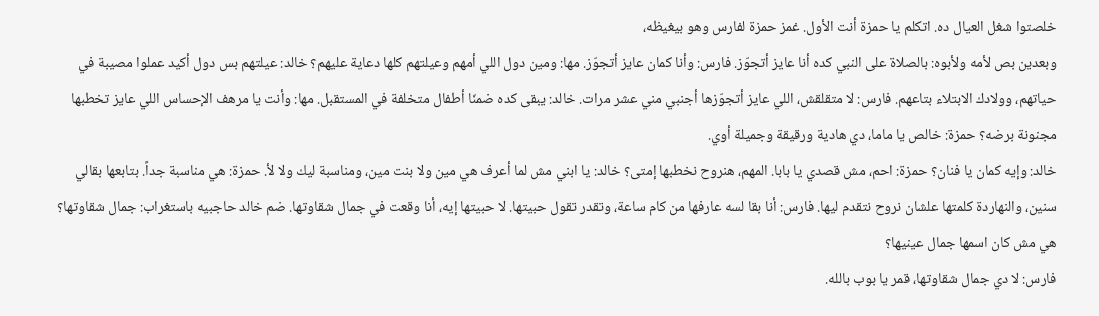خلصتوا شغل العيال ده. اتكلم يا حمزة أنت الأول. غمز حمزة لفارس وهو بيغيظه،
وبعدين بص لأمه ولأبوه: بالصلاة على النبي كده أنا عايز أتجوّز. فارس: وأنا كمان عايز أتجوّز. مها: ومين دول اللي أمهم وعيلتهم كلها دعاية عليهم؟ خالد: عيلتهم بس دول أكيد عملوا مصيبة في حياتهم، وولادك الابتلاء بتاعهم. فارس: لا متقلقش، اللي عايز أتجوّزها أجنبي مني عشر مرات. خالد: يبقى كده ضمنّا أطفال متخلفة في المستقبل. مها: وأنت يا مرهف الإحساس اللي عايز تخطبها مجنونة برضه؟ حمزة: خالص يا ماما، دي هادية ورقيقة وجميلة أوي.
خالد: وإيه كمان يا فنان؟ حمزة: احم، مش قصدي يا بابا. المهم، هنروح نخطبها إمتى؟ خالد: يا ابني مش لما أعرف هي مين ولا بنت مين، ومناسبة ليك ولا لأ. حمزة: هي مناسبة جداً. بتابعها بقالي سنين، والنهاردة كلمتها علشان نروح نتقدم ليها. فارس: أنا بقا لسه عارفها من كام ساعة، وتقدر تقول حبيتها. لا حبيتها إيه، أنا وقعت في جمال شقاوتها. ضم خالد حاجبيه باستغراب: جمال شقاوتها؟ هي مش كان اسمها جمال عينيها؟
فارس: لا دي جمال شقاوتها، قمر يا بوب بالله.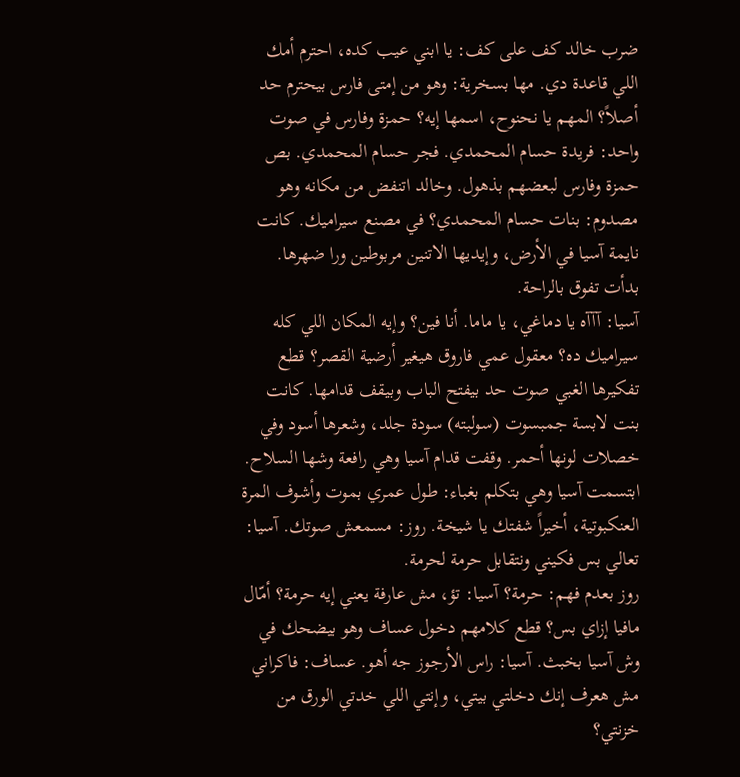ضرب خالد كف على كف: يا ابني عيب كده، احترم أمك اللي قاعدة دي. مها بسخرية: وهو من إمتى فارس بيحترم حد أصلاً؟ المهم يا نحنوح، اسمها إيه؟ حمزة وفارس في صوت واحد: فريدة حسام المحمدي. فجر حسام المحمدي. بص حمزة وفارس لبعضهم بذهول. وخالد اتنفض من مكانه وهو مصدوم: بنات حسام المحمدي؟ في مصنع سيراميك. كانت نايمة آسيا في الأرض، وإيديها الاتنين مربوطين ورا ضهرها. بدأت تفوق بالراحة.
آسيا: آآآه يا دماغي، يا ماما. أنا فين؟ وإيه المكان اللي كله سيراميك ده؟ معقول عمي فاروق هيغير أرضية القصر؟ قطع تفكيرها الغبي صوت حد بيفتح الباب وبيقف قدامها. كانت بنت لابسة جمبسوت (سولبته) سودة جلد، وشعرها أسود وفي خصلات لونها أحمر. وقفت قدام آسيا وهي رافعة وشها السلاح. ابتسمت آسيا وهي بتكلم بغباء: طول عمري بموت وأشوف المرة العنكبوتية، أخيراً شفتك يا شيخة. روز: مسمعش صوتك. آسيا: تعالي بس فكيني ونتقابل حرمة لحرمة.
روز بعدم فهم: حرمة؟ آسيا: تؤ، مش عارفة يعني إيه حرمة؟ أمّال مافيا إزاي بس؟ قطع كلامهم دخول عساف وهو بيضحك في وش آسيا بخبث. آسيا: راس الأرجوز جه أهو. عساف: فاكراني مش هعرف إنك دخلتي بيتي، وإنتي اللي خدتي الورق من خزنتي؟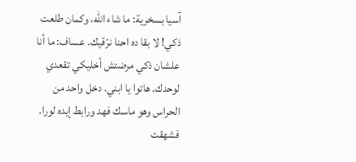آسيا بسخرية: ما شاء الله، وكمان طلعت ذكي! لا بقا ده احنا نرّقيك. عساف: ما أنا علشان ذكي مرضتش أخليكي تقعدي لوحدك. هاتوا يا ابني. دخل واحد من الحراس وهو ماسك فهد ورابط إيده لورا.
فشهقت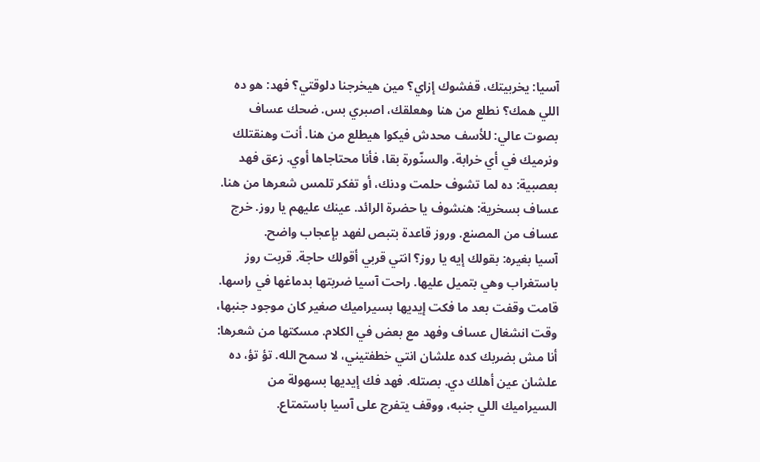آسيا: يخربيتك، قفشوك إزاي؟ مين هيخرجنا دلوقتي؟ فهد: هو ده اللي همك؟ نطلع من هنا وهعلقك، اصبري بس. ضحك عساف بصوت عالي: للأسف محدش فيكوا هيطلع من هنا. أنت وهنقتلك ونرميك في أي خرابة. والسنّورة بقا، فأنا محتاجاها أوي. زعق فهد بعصبية: ده لما تشوف حلمت ودنك، أو تفكر تلمس شعرها من هنا. عساف بسخرية: هنشوف يا حضرة الرائد. عينك عليهم يا روز. خرج عساف من المصنع. وروز قاعدة بتبص لفهد بإعجاب واضح.
آسيا بغيره: بقولك إيه يا روز؟ انتي قربي أقولك حاجة. قربت روز باستغراب وهي بتميل عليها. راحت آسيا ضربتها بدماغها في راسها. قامت وقفت بعد ما فكت إيديها بسيراميك صغير كان موجود جنبها، وقت انشغال عساف وفهد مع بعض في الكلام. مسكتها من شعرها: أنا مش بضربك كده علشان انتي خطفتيني، لا سمح الله. تؤ تؤ، ده علشان عين أهلك دي. بصتله. فهد فك إيديها بسهولة من السيراميك اللي جنبه، ووقف يتفرج على آسيا باستمتاع.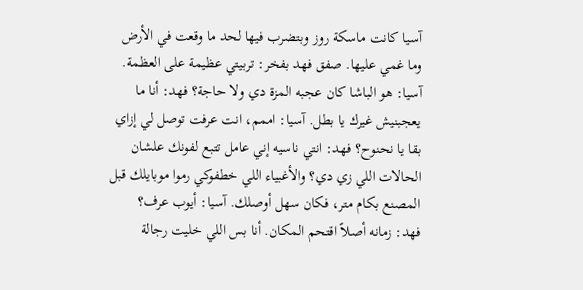آسيا كانت ماسكة روز وبتضرب فيها لحد ما وقعت في الأرض وما غمي عليها. صفق فهد بفخر: تربيتي عظيمة على العظمة. آسيا: هو الباشا كان عجبه المزة دي ولا حاجة؟ فهد: أنا ما يعجبنيش غيرك يا بطل. آسيا: اممم، انت عرفت توصل لي إزاي بقا يا نحنوح؟ فهد: انتي ناسيه إني عامل تتبع لفونك علشان الحالات اللي زي دي؟ والأغبياء اللي خطفوكي رموا موبايلك قبل المصنع بكام متر، فكان سهل أوصلك. آسيا: أيوب عرف؟
فهد: زمانه أصلاً اقتحم المكان. أنا بس اللي خليت رجالة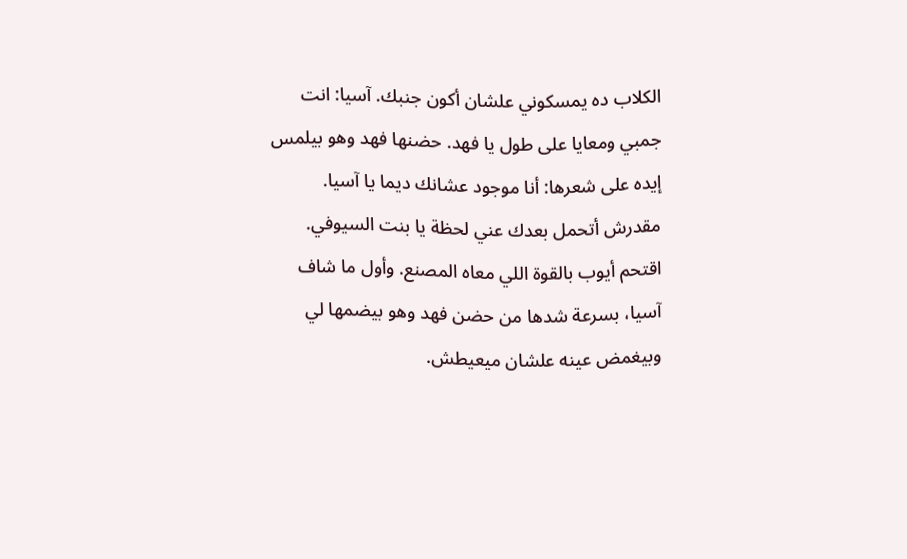الكلاب ده يمسكوني علشان أكون جنبك. آسيا: انت جمبي ومعايا على طول يا فهد. حضنها فهد وهو بيلمس إيده على شعرها: أنا موجود عشانك ديما يا آسيا. مقدرش أتحمل بعدك عني لحظة يا بنت السيوفي. اقتحم أيوب بالقوة اللي معاه المصنع. وأول ما شاف آسيا، بسرعة شدها من حضن فهد وهو بيضمها لي وبيغمض عينه علشان ميعيطش.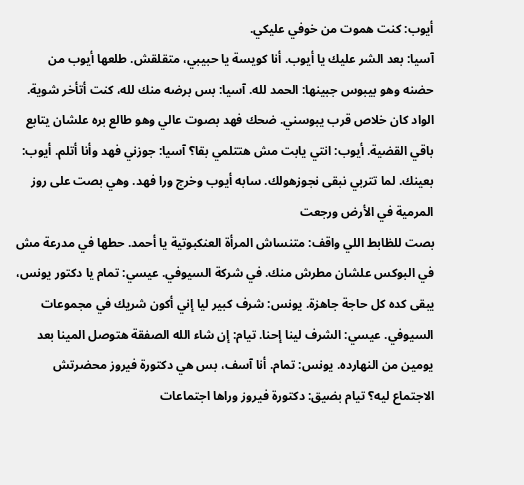أيوب: كنت هموت من خوفي عليكي.
آسيا: بعد الشر عليك يا أيوب. أنا كويسة يا حبيبي، متقلقش. طلعها أيوب من حضنه وهو بيبوس جبينها: الحمد لله. آسيا: بس برضه منك لله، كنت أتأخر شوية. الواد كان خلاص قرب يبوسني. ضحك فهد بصوت عالي وهو طالع بره علشان يتابع باقي القضية. أيوب: انتي يابت مش هتتلمي بقا؟ آسيا: جوزني فهد وأنا أتلم. أيوب: بعينك. لما تتربي نبقى نجوزهولك. سابه أيوب وخرج ورا فهد. وهي بصت على روز المرمية في الأرض ورجعت
بصت للظابط اللي واقف: متنساش المرأة العنكبوتية يا أحمد. حطها في مدرعة مش في البوكس علشان مطرش منك. في شركة السيوفي. عيسي: تمام يا دكتور يونس، يبقى كده كل حاجة جاهزة. يونس: شرف كبير ليا إني أكون شريك في مجموعات السيوفي. عيسي: الشرف لينا إحنا. تيام: إن شاء الله الصفقة هتوصل المينا بعد يومين من النهارده. يونس: تمام. أنا آسف، بس هي دكتورة فيروز محضرتش الاجتماع ليه؟ تيام بضيق: دكتورة فيروز وراها اجتماعات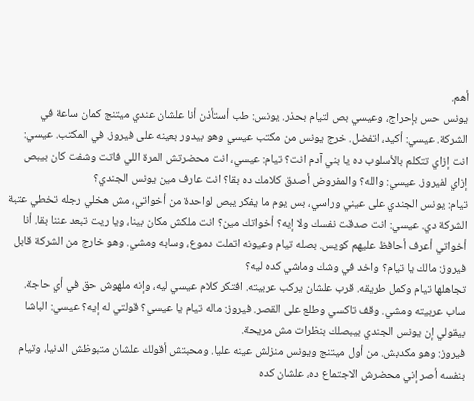أهم.
يونس حس بإحراج، وعيسي بص لتيام بحذر. يونس: طب أستأذن أنا علشان عندي ميتنج كمان ساعة في الشركة. عيسي: أكيد، اتفضل. خرج يونس من مكتب عيسي وهو بيدور بعينه على فيروز. في المكتب. عيسي: انت إزاي تتكلم بالأسلوب ده يا بني آدم انت؟ تيام: عيسي، انت محضرتش المرة اللي فاتت وشفت كان بيبص إزاي لفيروز. عيسي: والله؟ والمفروض أصدق كلامك ده بقا؟ انت عارف مين يونس الجندي؟
تيام: يونس الجندي على عيني وراسي، بس يوم ما يفكر يبص لواحدة من أخواتي، مش هخلي رجله تخطي عتبة الشركة دي. عيسي: انت صدقت نفسك ولا إيه؟ أخواتك مين؟ انت ملكش مكان بينا، ويا ريت تبعد عننا بقا. أنا أخواتي أعرف أحافظ عليهم كويس. بصله تيام وعيونه اتملت دموع، وسابه ومشي. وهو خارج من الشركة قابل فيروز: مالك يا تيام؟ واخد في وشك وماشي كده ليه؟
تجاهلها تيام وكمل طريقه. قرب علشان يركب عربيته. افتكر كلام عيسي ليه، وإنه ملهوش حق في أي حاجة. ساب عربيته ومشي. وقف تاكسي وطلع على القصر. فيروز: ماله تيام يا عيسي؟ قولتي له إيه؟ عيسي: الباشا بيقولي إن يونس الجندي بيبصلك بنظرات مش مريحة.
فيروز: وهو مكدبش. من أول ميتنج ويونس منزلش عينه عليا. ومحبتش أقولك علشان متبوظش الدنيا، وتيام بنفسه أصر إني محضرش الاجتماع ده، علشان كده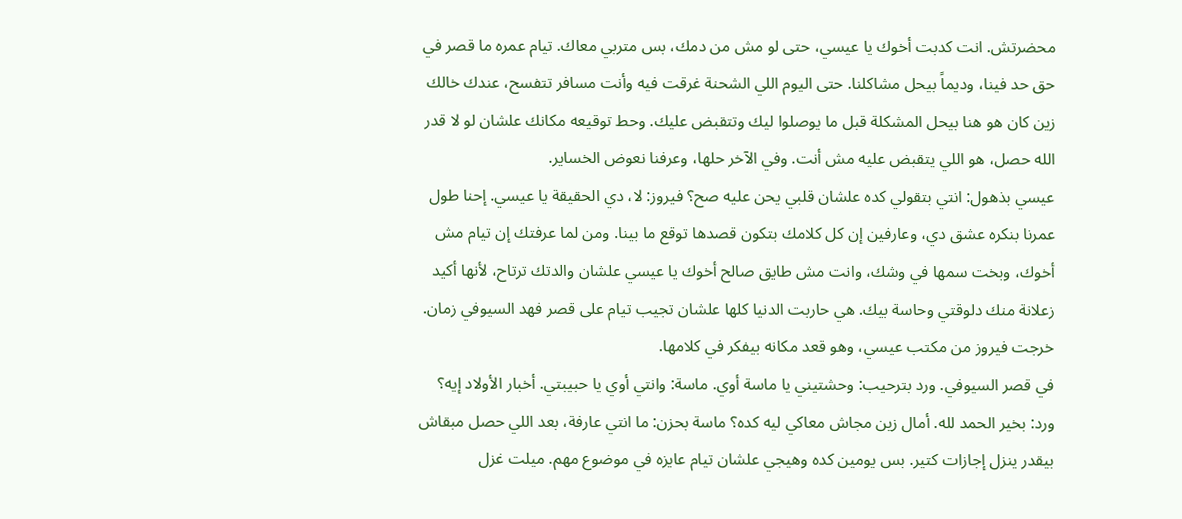محضرتش. انت كدبت أخوك يا عيسي، حتى لو مش من دمك، بس متربي معاك. تيام عمره ما قصر في حق حد فينا، وديماً بيحل مشاكلنا. حتى اليوم اللي الشحنة غرقت فيه وأنت مسافر تتفسح، عندك خالك زين كان هو هنا بيحل المشكلة قبل ما يوصلوا ليك وتتقبض عليك. وحط توقيعه مكانك علشان لو لا قدر الله حصل، هو اللي يتقبض عليه مش أنت. وفي الآخر حلها، وعرفنا نعوض الخساير.
عيسي بذهول: انتي بتقولي كده علشان قلبي يحن عليه صح؟ فيروز: لا، دي الحقيقة يا عيسي. إحنا طول عمرنا بنكره عشق دي، وعارفين إن كل كلامك بتكون قصدها توقع ما بينا. ومن لما عرفتك إن تيام مش أخوك، وبخت سمها في وشك، وانت مش طايق صالح أخوك يا عيسي علشان والدتك ترتاح، لأنها أكيد زعلانة منك دلوقتي وحاسة بيك. هي حاربت الدنيا كلها علشان تجيب تيام على قصر فهد السيوفي زمان. خرجت فيروز من مكتب عيسي، وهو قعد مكانه بيفكر في كلامها.
في قصر السيوفي. ورد بترحيب: وحشتيني يا ماسة أوي. ماسة: وانتي أوي يا حبيبتي. أخبار الأولاد إيه؟ ورد: بخير الحمد لله. أمال زين مجاش معاكي ليه كده؟ ماسة بحزن: ما انتي عارفة، بعد اللي حصل مبقاش بيقدر ينزل إجازات كتير. بس يومين كده وهيجي علشان تيام عايزه في موضوع مهم. ميلت غزل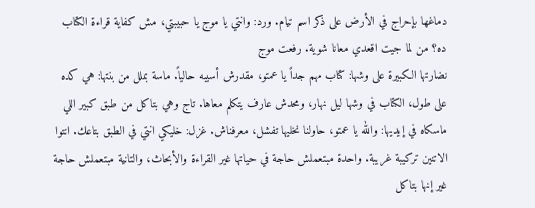دماغها بإحراج في الأرض على ذكر اسم تيام. ورد: وانتي يا موج يا حبيبتي، مش كفاية قراءة الكتاب ده؟ من لما جيت اقعدي معانا شوية. رفعت موج
نضارتها الكبيرة على وشها: كتاب مهم جداً يا عمتو، مقدرش أسيبه حالياً. ماسة بملل من بنتها: هي كده على طول، الكتاب في وشها ليل نهار، ومحدش عارف يتكلم معاها. تاج وهي بتاكل من طبق كبير اللي ماسكاه في إيديها: والله يا عمتو، حاولنا نخليها تفشل، معرفناش. غزل: خليكي انتي في الطبق بتاعك. انتوا الاتنين تركيبة غريبة. واحدة مبتعملش حاجة في حياتها غير القراءة والأبحاث، والتانية مبتعملش حاجة غير إنها بتاكل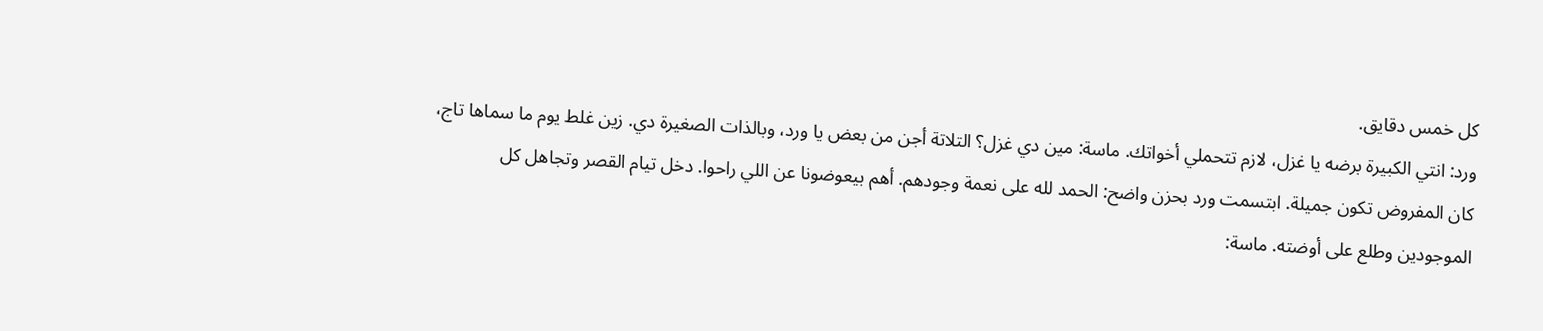كل خمس دقايق.
ورد: انتي الكبيرة برضه يا غزل، لازم تتحملي أخواتك. ماسة: مين دي غزل؟ التلاتة أجن من بعض يا ورد، وبالذات الصغيرة دي. زين غلط يوم ما سماها تاج، كان المفروض تكون جميلة. ابتسمت ورد بحزن واضح: الحمد لله على نعمة وجودهم. أهم بيعوضونا عن اللي راحوا. دخل تيام القصر وتجاهل كل الموجودين وطلع على أوضته. ماسة: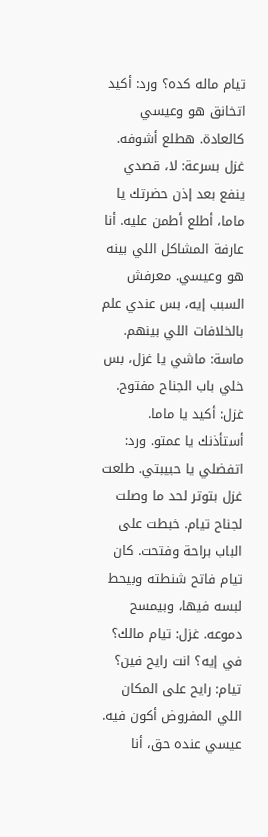تيام ماله كده؟ ورد: أكيد اتخانق هو وعيسي كالعادة. هطلع أشوفه.
غزل بسرعة: لا، قصدي ينفع بعد إذن حضرتك يا ماما، أطلع أطمن عليه. أنا عارفة المشاكل اللي بينه هو وعيسي. معرفش السبب إيه، بس عندي علم بالخلافات اللي بينهم. ماسة: ماشي يا غزل، بس خلي باب الجناح مفتوح. غزل: أكيد يا ماما. أستأذنك يا عمتو. ورد: اتفضلي يا حبيبتي. طلعت غزل بتوتر لحد ما وصلت لجناح تيام. خبطت على الباب براحة وفتحت. كان تيام فاتح شنطته وبيحط لبسه فيها، وبيمسح دموعه. غزل: تيام مالك؟ في إيه؟ انت رايح فين؟
تيام: رايح على المكان اللي المفروض أكون فيه. عيسي عنده حق، أنا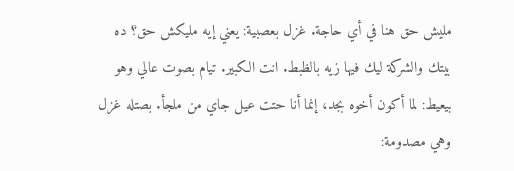مليش حق هنا في أي حاجة. غزل بعصبية: يعني إيه مليكش حق؟ ده بيتك والشركة ليك فيها زيه بالظبط. انت الكبير. تيام بصوت عالي وهو بيعيط: لما أكون أخوه بجد، إنما أنا حتت عيل جاي من ملجأ. بصتله غزل وهي مصدومة: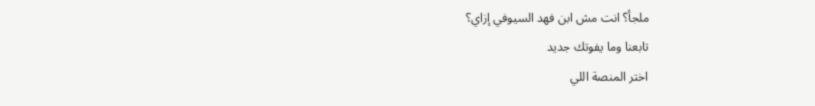ملجأ؟ انت مش ابن فهد السيوفي إزاي؟
تابعنا وما يفوتك جديد
اختر المنصة اللي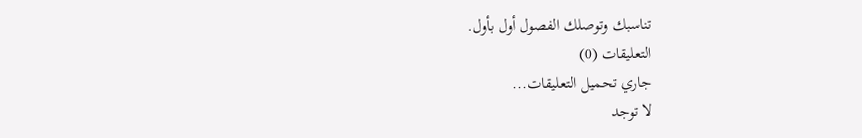تناسبك وتوصلك الفصول أول بأول.
التعليقات (0)
جاري تحميل التعليقات...
لا توجد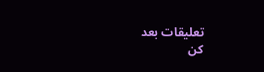تعليقات بعد
كن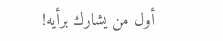أول من يشارك برأيه!